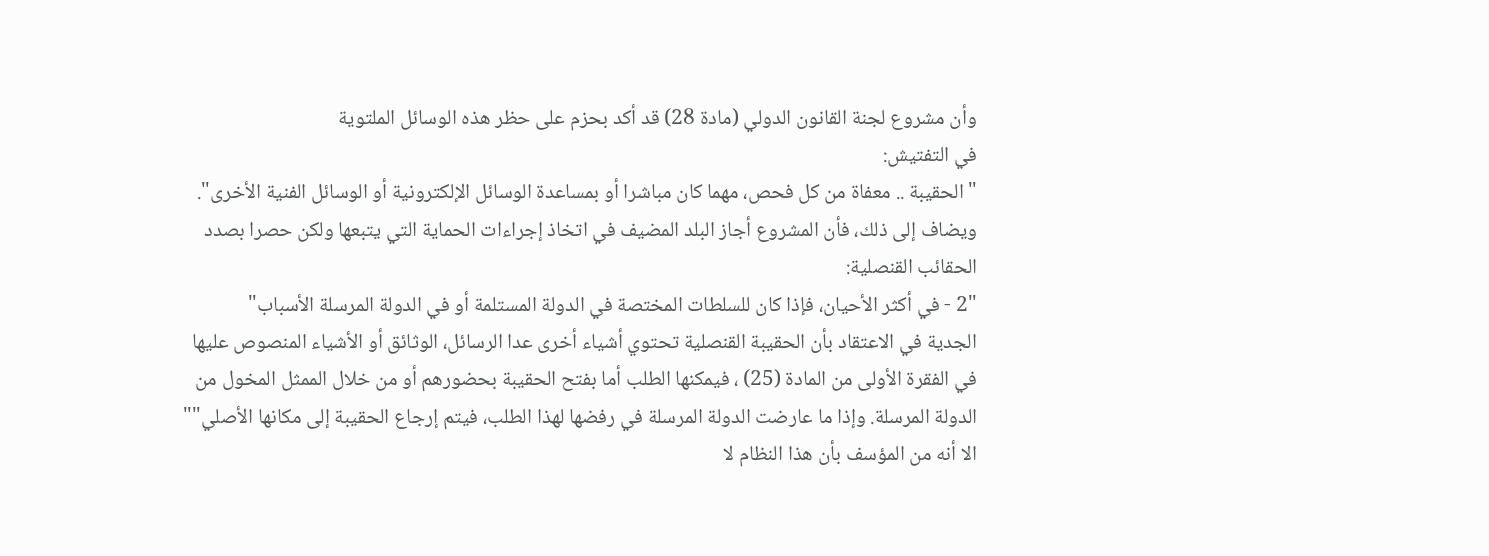وأن مشروع لجنة القانون الدولي (مادة 28) قد أكد بحزم على حظر هذه الوسائل الملتوية
في التفتيش:
"الحقيبة .. معفاة من كل فحص، مهما كان مباشرا أو بمساعدة الوسائل الإلكترونية أو الوسائل الفنية الأخرى".
ويضاف إلى ذلك، فأن المشروع أجاز البلد المضيف في اتخاذ إجراءات الحماية التي يتبعها ولكن حصرا بصدد الحقائب القنصلية:
"2 - في أكثر الأحيان، فإذا كان للسلطات المختصة في الدولة المستلمة أو في الدولة المرسلة الأسباب"
الجدية في الاعتقاد بأن الحقيبة القنصلية تحتوي أشياء أخرى عدا الرسائل، الوثائق أو الأشياء المنصوص عليها في الفقرة الأولى من المادة (25) ، فيمكنها الطلب أما بفتح الحقيبة بحضورهم أو من خلال الممثل المخول من الدولة المرسلة. وإذا ما عارضت الدولة المرسلة في رفضها لهذا الطلب، فيتم إرجاع الحقيبة إلى مكانها الأصلي""
الا أنه من المؤسف بأن هذا النظام لا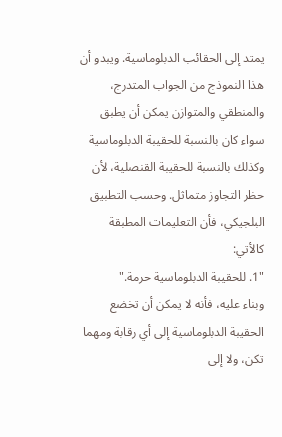يمتد إلى الحقائب الدبلوماسية. ويبدو أن هذا النموذج من الجواب المتدرج، والمنطقي والمتوازن يمكن أن يطبق سواء كان بالنسبة للحقيبة الدبلوماسية وكذلك بالنسبة للحقيبة القنصلية، لأن حظر التجاوز متماثل. وحسب التطبيق البلجيكي، فأن التعليمات المطبقة كالأتي:
"1. للحقيبة الدبلوماسية حرمة."
وبناء عليه، فأنه لا يمكن أن تخضع الحقيبة الدبلوماسية إلى أي رقابة ومهما تكن، ولا إلى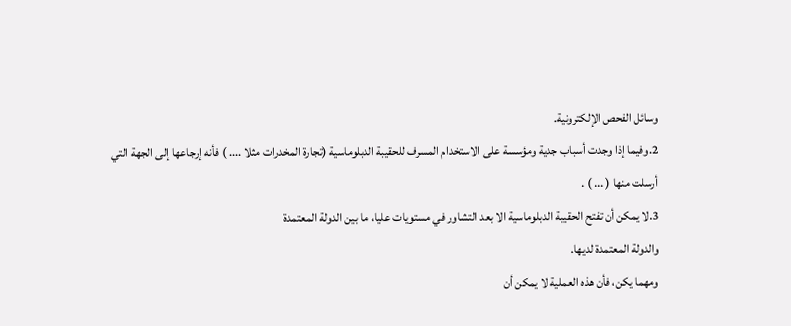وسائل الفحص الإلكترونية.
2.وفيما إذا وجدت أسباب جدية ومؤسسة على الاستخدام المسرف للحقيبة الدبلوماسية (تجارة المخدرات مثلا .... ) فأنه إرجاعها إلى الجهة التي أرسلت منها ( ... ) .
3.لا يمكن أن تفتح الحقيبة الدبلوماسية الا بعد التشاور في مستويات عليا، ما بين الدولة المعتمدة
والدولة المعتمدة لديها.
ومهما يكن، فأن هذه العملية لا يمكن أن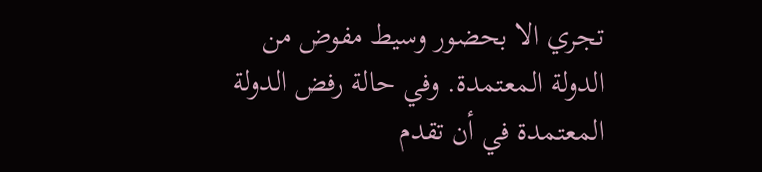تجري الا بحضور وسيط مفوض من الدولة المعتمدة. وفي حالة رفض الدولة المعتمدة في أن تقدم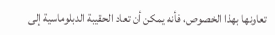تعاونها بهذا الخصوص، فأنه يمكن أن تعاد الحقيبة الدبلوماسية إلى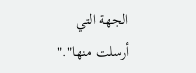الجهة التي أرسلت منها"."